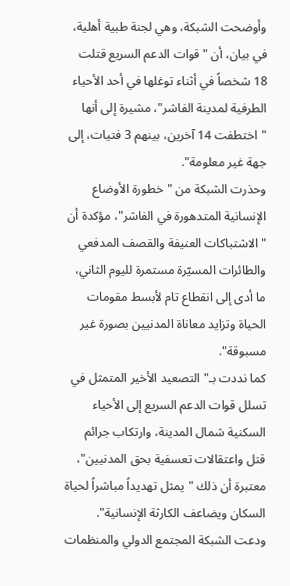وأوضحت الشبكة، وهي لجنة طبية أهلية، في بيان، أن "قوات الدعم السريع قتلت 18 شخصاً في أثناء توغلها في أحد الأحياء الطرفية لمدينة الفاشر"، مشيرة إلى أنها "اختطفت 14 آخرين، بينهم 3 فتيات، إلى جهة غير معلومة".
وحذرت الشبكة من "خطورة الأوضاع الإنسانية المتدهورة في الفاشر"، مؤكدة أن "الاشتباكات العنيفة والقصف المدفعي والطائرات المسيّرة مستمرة لليوم الثاني، ما أدى إلى انقطاع تام لأبسط مقومات الحياة وتزايد معاناة المدنيين بصورة غير مسبوقة".
كما نددت بـ"التصعيد الأخير المتمثل في تسلل قوات الدعم السريع إلى الأحياء السكنية شمال المدينة، وارتكاب جرائم قتل واعتقالات تعسفية بحق المدنيين"، معتبرة أن ذلك "يمثل تهديداً مباشراً لحياة السكان ويضاعف الكارثة الإنسانية".
ودعت الشبكة المجتمع الدولي والمنظمات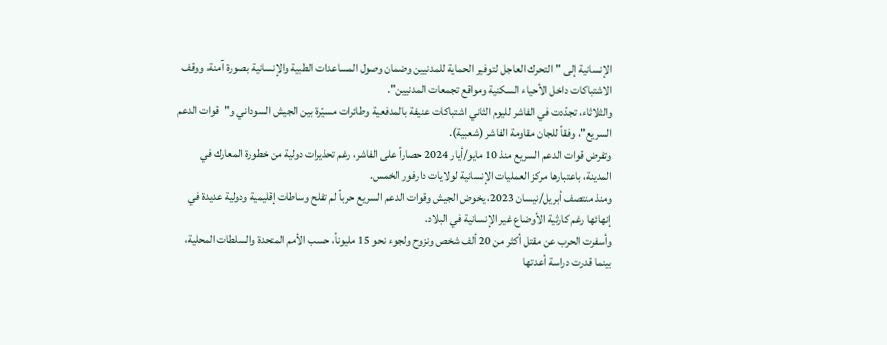الإنسانية إلى "التحرك العاجل لتوفير الحماية للمدنيين وضمان وصول المساعدات الطبية والإنسانية بصورة آمنة، ووقف الاشتباكات داخل الأحياء السكنية ومواقع تجمعات المدنيين".
والثلاثاء، تجدّدت في الفاشر لليوم الثاني اشتباكات عنيفة بالمدفعية وطائرات مسيّرة بين الجيش السوداني و"قوات الدعم السريع"، وفقاً للجان مقاومة الفاشر (شعبية).
وتفرض قوات الدعم السريع منذ 10 مايو/أيار 2024 حصاراً على الفاشر، رغم تحذيرات دولية من خطورة المعارك في المدينة، باعتبارها مركز العمليات الإنسانية لولايات دارفور الخمس.
ومنذ منتصف أبريل/نيسان 2023، يخوض الجيش وقوات الدعم السريع حرباً لم تفلح وساطات إقليمية ودولية عديدة في إنهائها رغم كارثية الأوضاع غير الإنسانية في البلاد.
وأسفرت الحرب عن مقتل أكثر من 20 ألف شخص ونزوح ولجوء نحو 15 مليوناً، حسب الأمم المتحدة والسلطات المحلية، بينما قدرت دراسة أعدتها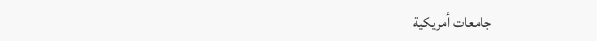جامعات أمريكية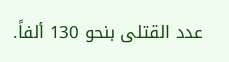عدد القتلى بنحو 130 ألفاً.